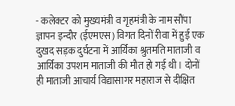- कलेक्टर को मुख्यमंत्री व गृहमंत्री के नाम सौंपा ज्ञापन इन्दौर (ईएमएस) विगत दिनों रीवा में हुई एक दुखद सड़क दुर्घटना में आर्यिका श्रुतमति माताजी व आर्यिका उपशम माताजी की मौत हो गई थी। दोनों ही माताजी आचार्य विद्यासागर महाराज से दीक्षित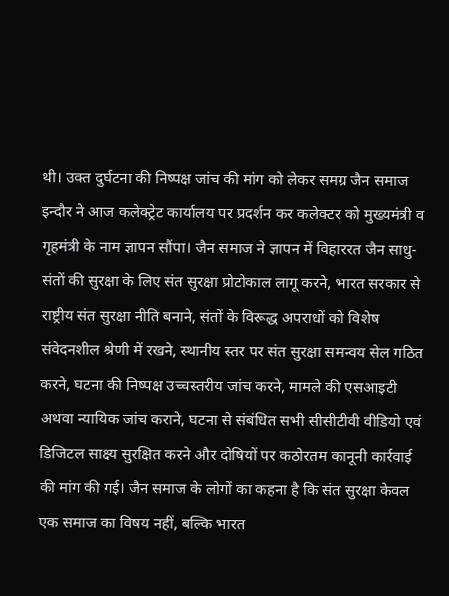थी। उक्त दुर्घटना की निष्पक्ष जांच की मांग को लेकर समग्र जैन समाज इन्दौर ने आज कलेक्ट्रेट कार्यालय पर प्रदर्शन कर कलेक्टर को मुख्यमंत्री व गृहमंत्री के नाम ज्ञापन सौंपा। जैन समाज ने ज्ञापन में विहाररत जैन साधु-संतों की सुरक्षा के लिए संत सुरक्षा प्रोटोकाल लागू करने, भारत सरकार से राष्ट्रीय संत सुरक्षा नीति बनाने, संतों के विरूद्ध अपराधों को विशेष संवेदनशील श्रेणी में रखने, स्थानीय स्तर पर संत सुरक्षा समन्वय सेल गठित करने, घटना की निष्पक्ष उच्चस्तरीय जांच करने, मामले की एसआइटी अथवा न्यायिक जांच कराने, घटना से संबंधित सभी सीसीटीवी वीडियो एवं डिजिटल साक्ष्य सुरक्षित करने और दोषियों पर कठोरतम कानूनी कार्रवाई की मांग की गई। जैन समाज के लोगों का कहना है कि संत सुरक्षा केवल एक समाज का विषय नहीं, बल्कि भारत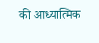की आध्यात्मिक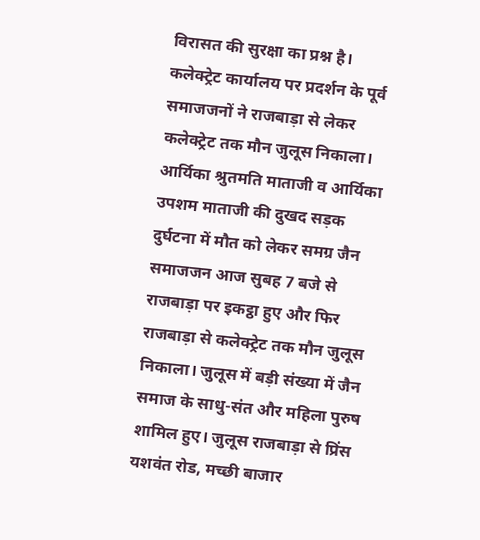विरासत की सुरक्षा का प्रश्न है। कलेक्ट्रेट कार्यालय पर प्रदर्शन के पूर्व समाजजनों ने राजबाड़ा से लेकर कलेक्ट्रेट तक मौन जुलूस निकाला। आर्यिका श्रुतमति माताजी व आर्यिका उपशम माताजी की दुखद सड़क दुर्घटना में मौत को लेकर समग्र जैन समाजजन आज सुबह 7 बजे से राजबाड़ा पर इकट्ठा हुए और फिर राजबाड़ा से कलेक्ट्रेट तक मौन जुलूस निकाला। जुलूस में बड़ी संख्या में जैन समाज के साधु-संत और महिला पुरुष शामिल हुए। जुलूस राजबाड़ा से प्रिंस यशवंत रोड, मच्छी बाजार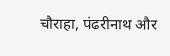चौराहा, पंढरीनाथ और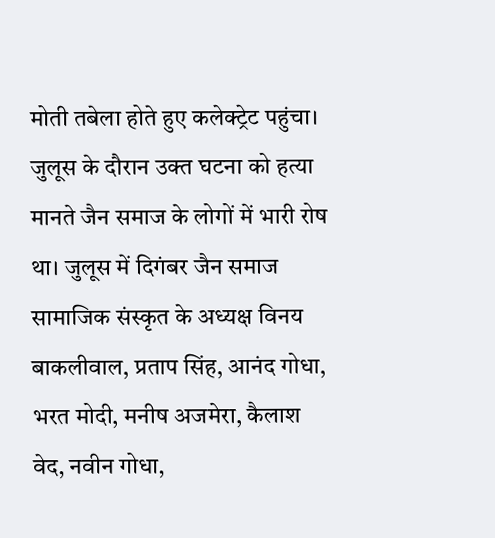मोती तबेला होते हुए कलेक्ट्रेट पहुंचा। जुलूस के दौरान उक्त घटना को हत्या मानते जैन समाज के लोगों में भारी रोष था। जुलूस में दिगंबर जैन समाज सामाजिक संस्कृत के अध्यक्ष विनय बाकलीवाल, प्रताप सिंह, आनंद गोधा, भरत मोदी, मनीष अजमेरा, कैलाश वेद, नवीन गोधा,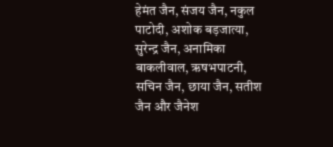हेमंत जैन, संजय जैन, नकुल पाटोदी, अशोक बड़जात्या, सुरेन्द्र जैन, अनामिका बाकलीवाल, ऋषभपाटनी, सचिन जैन, छाया जैन, सतीश जैन और जैनेश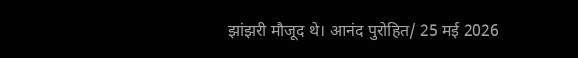झांझरी मौजूद थे। आनंद पुरोहित/ 25 मई 2026